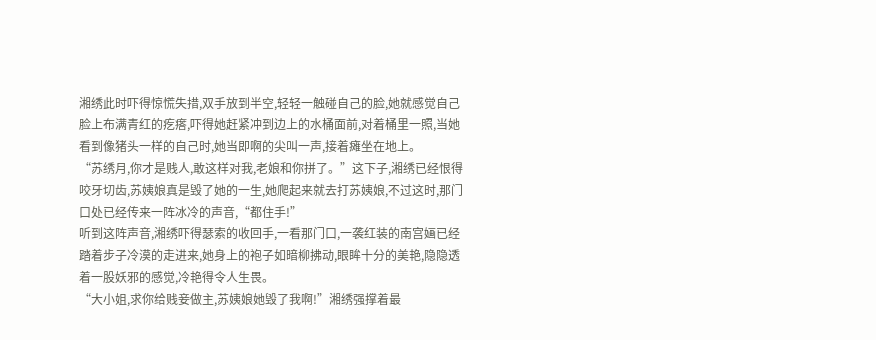湘绣此时吓得惊慌失措,双手放到半空,轻轻一触碰自己的脸,她就感觉自己脸上布满青红的疙瘩,吓得她赶紧冲到边上的水桶面前,对着桶里一照,当她看到像猪头一样的自己时,她当即啊的尖叫一声,接着瘫坐在地上。
“苏绣月,你才是贱人,敢这样对我,老娘和你拼了。”这下子,湘绣已经恨得咬牙切齿,苏姨娘真是毁了她的一生,她爬起来就去打苏姨娘,不过这时,那门口处已经传来一阵冰冷的声音,“都住手!”
听到这阵声音,湘绣吓得瑟索的收回手,一看那门口,一袭红装的南宫婳已经踏着步子冷漠的走进来,她身上的袍子如暗柳拂动,眼眸十分的美艳,隐隐透着一股妖邪的感觉,冷艳得令人生畏。
“大小姐,求你给贱妾做主,苏姨娘她毁了我啊!”湘绣强撑着最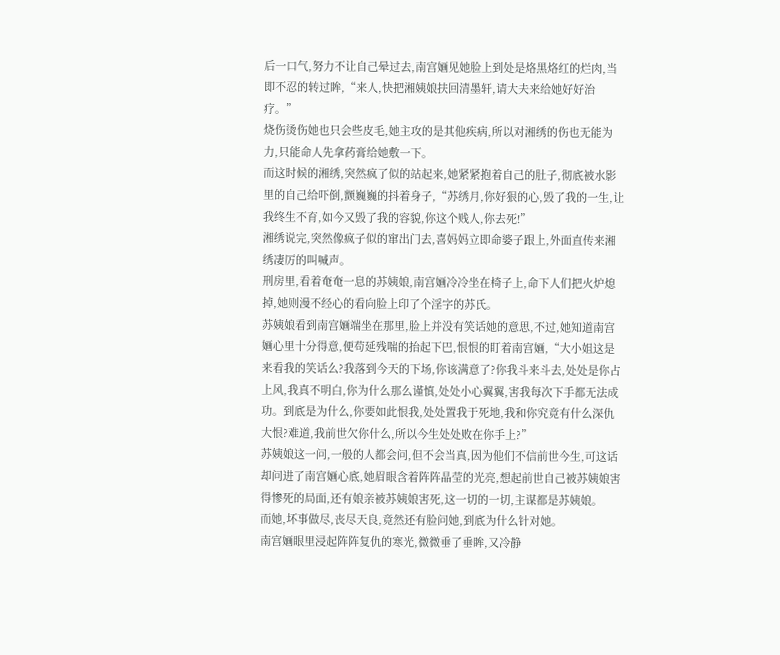后一口气,努力不让自己晕过去,南宫婳见她脸上到处是烙黑烙红的烂肉,当即不忍的转过眸,“来人,快把湘姨娘扶回清墨轩,请大夫来给她好好治疗。”
烧伤烫伤她也只会些皮毛,她主攻的是其他疾病,所以对湘绣的伤也无能为力,只能命人先拿药膏给她敷一下。
而这时候的湘绣,突然疯了似的站起来,她紧紧抱着自己的肚子,彻底被水影里的自己给吓倒,颤巍巍的抖着身子,“苏绣月,你好狠的心,毁了我的一生,让我终生不育,如今又毁了我的容貌,你这个贱人,你去死!”
湘绣说完,突然像疯子似的窜出门去,喜妈妈立即命婆子跟上,外面直传来湘绣凄厉的叫喊声。
刑房里,看着奄奄一息的苏姨娘,南宫婳冷冷坐在椅子上,命下人们把火炉熄掉,她则漫不经心的看向脸上印了个淫字的苏氏。
苏姨娘看到南宫婳端坐在那里,脸上并没有笑话她的意思,不过,她知道南宫婳心里十分得意,便苟延残喘的抬起下巴,恨恨的盯着南宫婳,“大小姐这是来看我的笑话么?我落到今天的下场,你该满意了?你我斗来斗去,处处是你占上风,我真不明白,你为什么那么谨慎,处处小心翼翼,害我每次下手都无法成功。到底是为什么,你要如此恨我,处处置我于死地,我和你究竟有什么深仇大恨?难道,我前世欠你什么,所以今生处处败在你手上?”
苏姨娘这一问,一般的人都会问,但不会当真,因为他们不信前世今生,可这话却问进了南宫婳心底,她眉眼含着阵阵晶莹的光亮,想起前世自己被苏姨娘害得惨死的局面,还有娘亲被苏姨娘害死,这一切的一切,主谋都是苏姨娘。
而她,坏事做尽,丧尽天良,竟然还有脸问她,到底为什么针对她。
南宫婳眼里浸起阵阵复仇的寒光,微微垂了垂眸,又冷静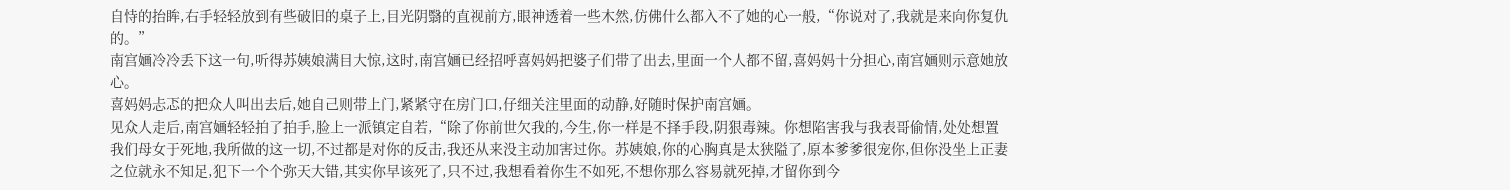自恃的抬眸,右手轻轻放到有些破旧的桌子上,目光阴翳的直视前方,眼神透着一些木然,仿佛什么都入不了她的心一般,“你说对了,我就是来向你复仇的。”
南宫婳冷冷丢下这一句,听得苏姨娘满目大惊,这时,南宫婳已经招呼喜妈妈把婆子们带了出去,里面一个人都不留,喜妈妈十分担心,南宫婳则示意她放心。
喜妈妈忐忑的把众人叫出去后,她自己则带上门,紧紧守在房门口,仔细关注里面的动静,好随时保护南宫婳。
见众人走后,南宫婳轻轻拍了拍手,脸上一派镇定自若,“除了你前世欠我的,今生,你一样是不择手段,阴狠毒辣。你想陷害我与我表哥偷情,处处想置我们母女于死地,我所做的这一切,不过都是对你的反击,我还从来没主动加害过你。苏姨娘,你的心胸真是太狭隘了,原本爹爹很宠你,但你没坐上正妻之位就永不知足,犯下一个个弥天大错,其实你早该死了,只不过,我想看着你生不如死,不想你那么容易就死掉,才留你到今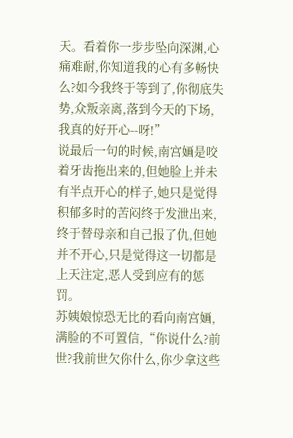天。看着你一步步坠向深渊,心痛难耐,你知道我的心有多畅快么?如今我终于等到了,你彻底失势,众叛亲离,落到今天的下场,我真的好开心--呀!”
说最后一句的时候,南宫婳是咬着牙齿拖出来的,但她脸上并未有半点开心的样子,她只是觉得积郁多时的苦闷终于发泄出来,终于替母亲和自己报了仇,但她并不开心,只是觉得这一切都是上天注定,恶人受到应有的惩罚。
苏姨娘惊恐无比的看向南宫婳,满脸的不可置信,“你说什么?前世?我前世欠你什么,你少拿这些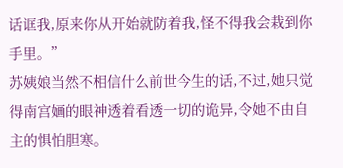话诓我,原来你从开始就防着我,怪不得我会栽到你手里。”
苏姨娘当然不相信什么前世今生的话,不过,她只觉得南宫婳的眼神透着看透一切的诡异,令她不由自主的惧怕胆寒。